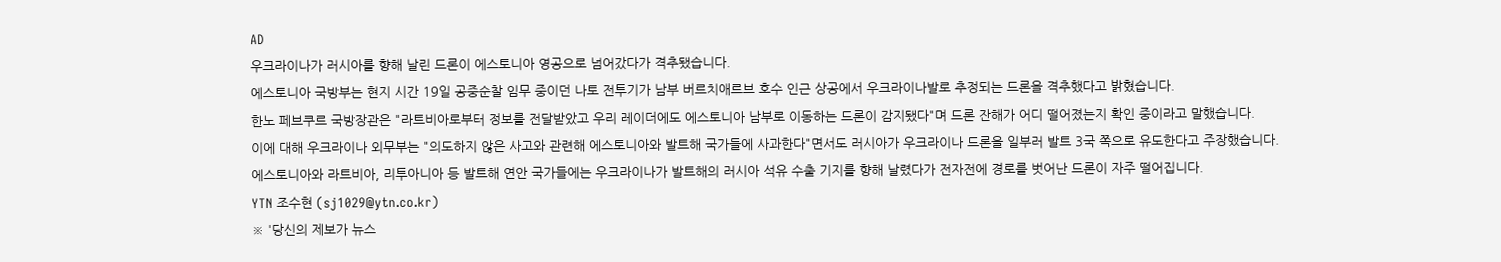AD
우크라이나가 러시아를 향해 날린 드론이 에스토니아 영공으로 넘어갔다가 격추됐습니다.
에스토니아 국방부는 현지 시간 19일 공중순찰 임무 중이던 나토 전투기가 남부 버르치애르브 호수 인근 상공에서 우크라이나발로 추정되는 드론을 격추했다고 밝혔습니다.
한노 페브쿠르 국방장관은 "라트비아로부터 정보를 전달받았고 우리 레이더에도 에스토니아 남부로 이동하는 드론이 감지됐다"며 드론 잔해가 어디 떨어졌는지 확인 중이라고 말했습니다.
이에 대해 우크라이나 외무부는 "의도하지 않은 사고와 관련해 에스토니아와 발트해 국가들에 사과한다"면서도 러시아가 우크라이나 드론을 일부러 발트 3국 쪽으로 유도한다고 주장했습니다.
에스토니아와 라트비아, 리투아니아 등 발트해 연안 국가들에는 우크라이나가 발트해의 러시아 석유 수출 기지를 향해 날렸다가 전자전에 경로를 벗어난 드론이 자주 떨어집니다.
YTN 조수현 (sj1029@ytn.co.kr)
※ '당신의 제보가 뉴스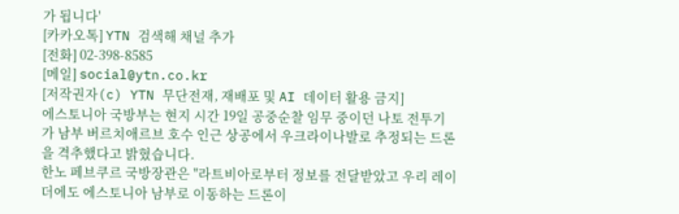가 됩니다'
[카카오톡] YTN 검색해 채널 추가
[전화] 02-398-8585
[메일] social@ytn.co.kr
[저작권자(c) YTN 무단전재, 재배포 및 AI 데이터 활용 금지]
에스토니아 국방부는 현지 시간 19일 공중순찰 임무 중이던 나토 전투기가 남부 버르치애르브 호수 인근 상공에서 우크라이나발로 추정되는 드론을 격추했다고 밝혔습니다.
한노 페브쿠르 국방장관은 "라트비아로부터 정보를 전달받았고 우리 레이더에도 에스토니아 남부로 이동하는 드론이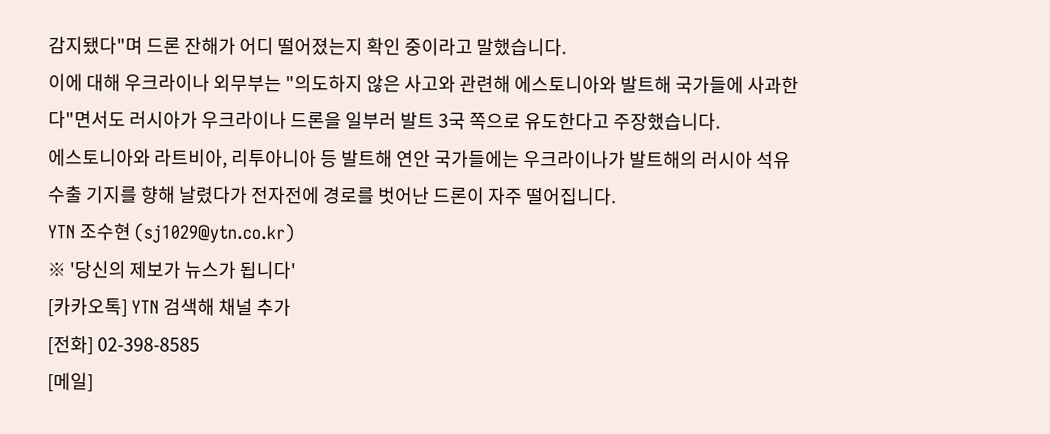감지됐다"며 드론 잔해가 어디 떨어졌는지 확인 중이라고 말했습니다.
이에 대해 우크라이나 외무부는 "의도하지 않은 사고와 관련해 에스토니아와 발트해 국가들에 사과한다"면서도 러시아가 우크라이나 드론을 일부러 발트 3국 쪽으로 유도한다고 주장했습니다.
에스토니아와 라트비아, 리투아니아 등 발트해 연안 국가들에는 우크라이나가 발트해의 러시아 석유 수출 기지를 향해 날렸다가 전자전에 경로를 벗어난 드론이 자주 떨어집니다.
YTN 조수현 (sj1029@ytn.co.kr)
※ '당신의 제보가 뉴스가 됩니다'
[카카오톡] YTN 검색해 채널 추가
[전화] 02-398-8585
[메일]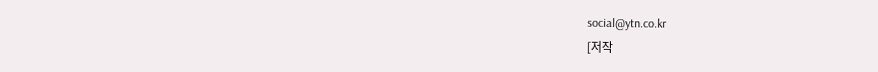social@ytn.co.kr
[저작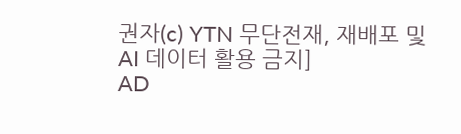권자(c) YTN 무단전재, 재배포 및 AI 데이터 활용 금지]
AD